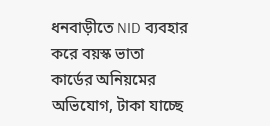ধনবাড়ীতে NID ব্যবহার করে বয়স্ক ভাতা কার্ডের অনিয়মের অভিযোগ, টাকা যাচ্ছে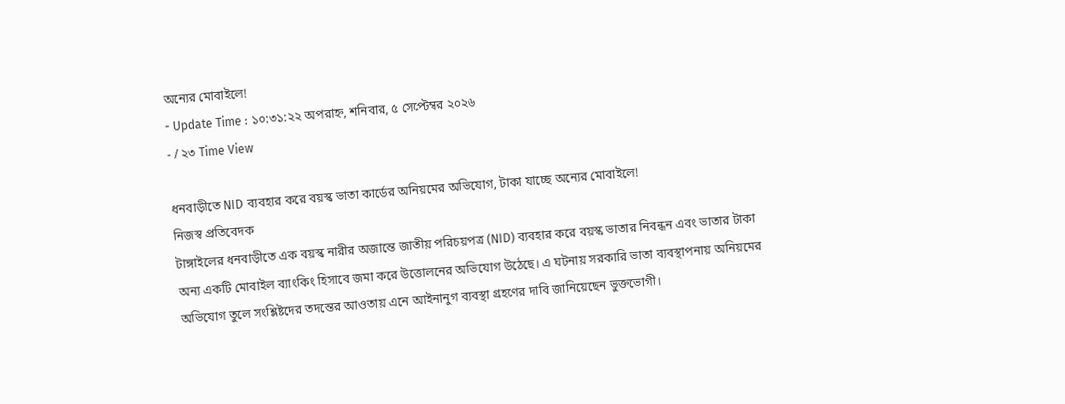অন্যের মোবাইলে!
- Update Time : ১০:৩১:২২ অপরাহ্ন, শনিবার, ৫ সেপ্টেম্বর ২০২৬
- / ২৩ Time View

ধনবাড়ীতে NID ব্যবহার করে বয়স্ক ভাতা কার্ডের অনিয়মের অভিযোগ, টাকা যাচ্ছে অন্যের মোবাইলে!
নিজস্ব প্রতিবেদক
টাঙ্গাইলের ধনবাড়ীতে এক বয়স্ক নারীর অজান্তে জাতীয় পরিচয়পত্র (NID) ব্যবহার করে বয়স্ক ভাতার নিবন্ধন এবং ভাতার টাকা অন্য একটি মোবাইল ব্যাংকিং হিসাবে জমা করে উত্তোলনের অভিযোগ উঠেছে। এ ঘটনায় সরকারি ভাতা ব্যবস্থাপনায় অনিয়মের অভিযোগ তুলে সংশ্লিষ্টদের তদন্তের আওতায় এনে আইনানুগ ব্যবস্থা গ্রহণের দাবি জানিয়েছেন ভুক্তভোগী।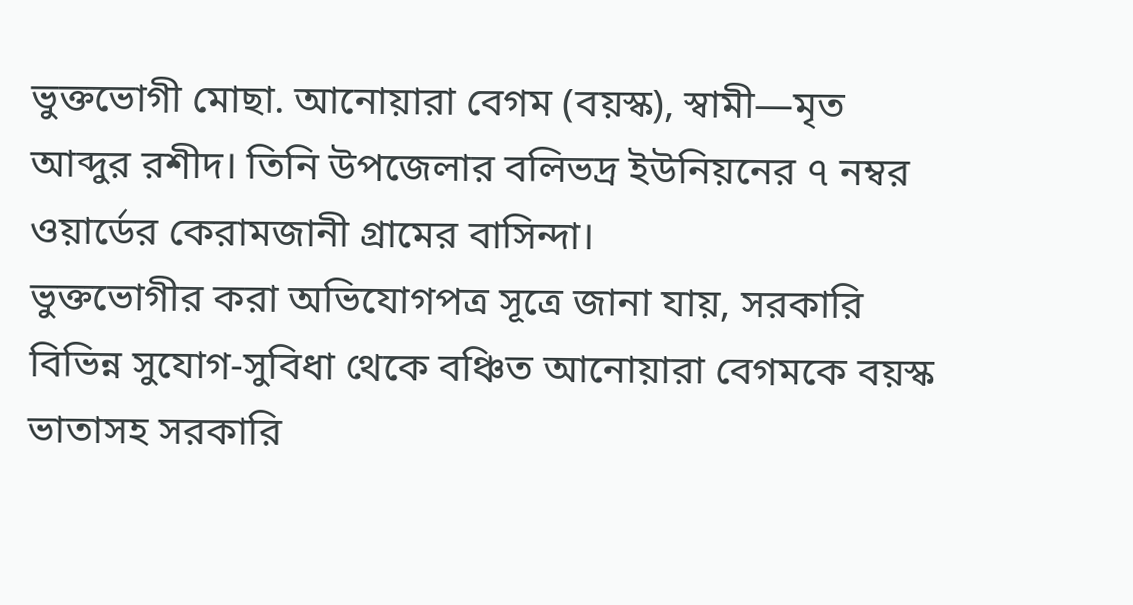ভুক্তভোগী মোছা. আনোয়ারা বেগম (বয়স্ক), স্বামী—মৃত আব্দুর রশীদ। তিনি উপজেলার বলিভদ্র ইউনিয়নের ৭ নম্বর ওয়ার্ডের কেরামজানী গ্রামের বাসিন্দা।
ভুক্তভোগীর করা অভিযোগপত্র সূত্রে জানা যায়, সরকারি বিভিন্ন সুযোগ-সুবিধা থেকে বঞ্চিত আনোয়ারা বেগমকে বয়স্ক ভাতাসহ সরকারি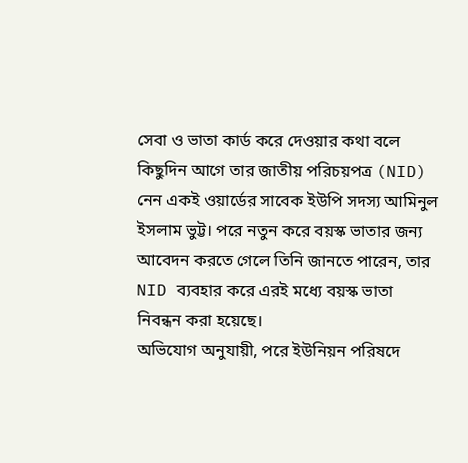সেবা ও ভাতা কার্ড করে দেওয়ার কথা বলে কিছুদিন আগে তার জাতীয় পরিচয়পত্র (NID) নেন একই ওয়ার্ডের সাবেক ইউপি সদস্য আমিনুল ইসলাম ভুট্ট। পরে নতুন করে বয়স্ক ভাতার জন্য আবেদন করতে গেলে তিনি জানতে পারেন, তার NID ব্যবহার করে এরই মধ্যে বয়স্ক ভাতা নিবন্ধন করা হয়েছে।
অভিযোগ অনুযায়ী, পরে ইউনিয়ন পরিষদে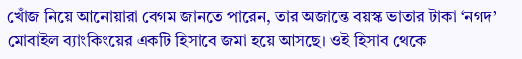খোঁজ নিয়ে আনোয়ারা বেগম জানতে পারেন, তার অজান্তে বয়স্ক ভাতার টাকা ‘নগদ’ মোবাইল ব্যাংকিংয়ের একটি হিসাবে জমা হয়ে আসছে। ওই হিসাব থেকে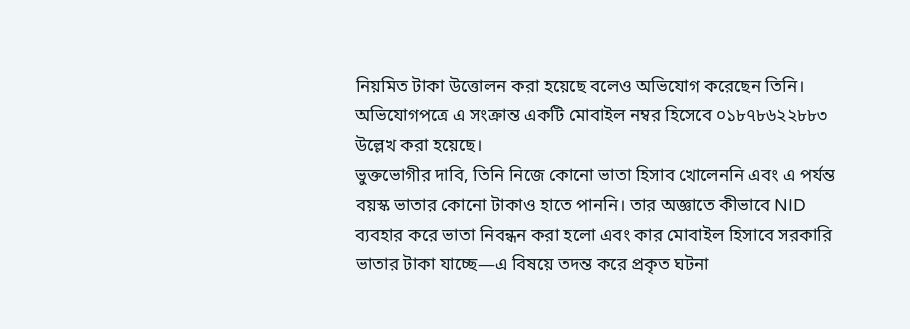নিয়মিত টাকা উত্তোলন করা হয়েছে বলেও অভিযোগ করেছেন তিনি।
অভিযোগপত্রে এ সংক্রান্ত একটি মোবাইল নম্বর হিসেবে ০১৮৭৮৬২২৮৮৩ উল্লেখ করা হয়েছে।
ভুক্তভোগীর দাবি, তিনি নিজে কোনো ভাতা হিসাব খোলেননি এবং এ পর্যন্ত বয়স্ক ভাতার কোনো টাকাও হাতে পাননি। তার অজ্ঞাতে কীভাবে NID ব্যবহার করে ভাতা নিবন্ধন করা হলো এবং কার মোবাইল হিসাবে সরকারি ভাতার টাকা যাচ্ছে—এ বিষয়ে তদন্ত করে প্রকৃত ঘটনা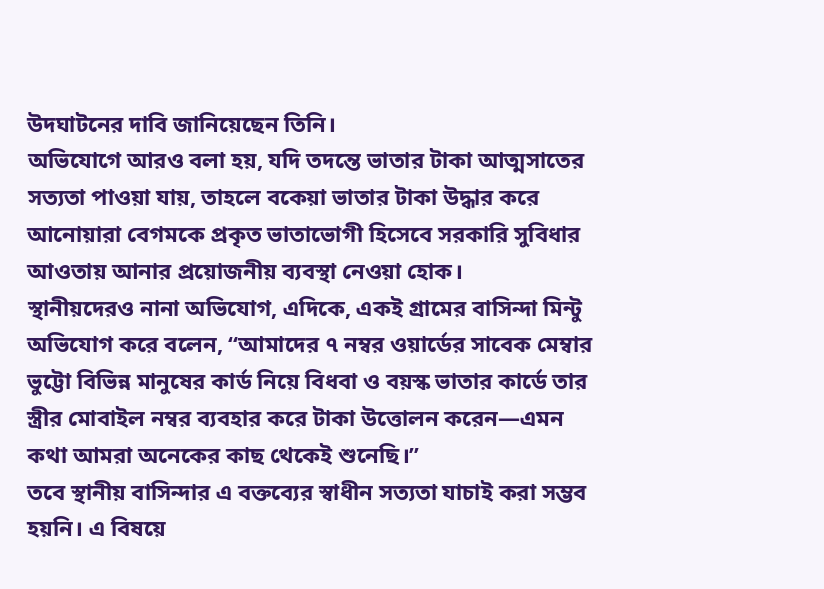উদঘাটনের দাবি জানিয়েছেন তিনি।
অভিযোগে আরও বলা হয়, যদি তদন্তে ভাতার টাকা আত্মসাতের সত্যতা পাওয়া যায়, তাহলে বকেয়া ভাতার টাকা উদ্ধার করে আনোয়ারা বেগমকে প্রকৃত ভাতাভোগী হিসেবে সরকারি সুবিধার আওতায় আনার প্রয়োজনীয় ব্যবস্থা নেওয়া হোক।
স্থানীয়দেরও নানা অভিযোগ, এদিকে, একই গ্রামের বাসিন্দা মিন্টু অভিযোগ করে বলেন, “আমাদের ৭ নম্বর ওয়ার্ডের সাবেক মেম্বার ভুট্টো বিভিন্ন মানুষের কার্ড নিয়ে বিধবা ও বয়স্ক ভাতার কার্ডে তার স্ত্রীর মোবাইল নম্বর ব্যবহার করে টাকা উত্তোলন করেন—এমন কথা আমরা অনেকের কাছ থেকেই শুনেছি।”
তবে স্থানীয় বাসিন্দার এ বক্তব্যের স্বাধীন সত্যতা যাচাই করা সম্ভব হয়নি। এ বিষয়ে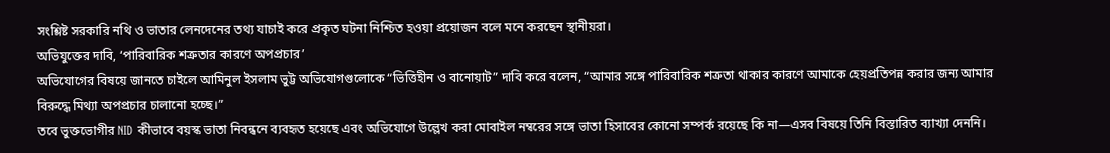সংশ্লিষ্ট সরকারি নথি ও ভাতার লেনদেনের তথ্য যাচাই করে প্রকৃত ঘটনা নিশ্চিত হওয়া প্রয়োজন বলে মনে করছেন স্থানীয়রা।
অভিযুক্তের দাবি, ‘পারিবারিক শত্রুতার কারণে অপপ্রচার’
অভিযোগের বিষয়ে জানতে চাইলে আমিনুল ইসলাম ভুট্ট অভিযোগগুলোকে “ভিত্তিহীন ও বানোয়াট” দাবি করে বলেন, “আমার সঙ্গে পারিবারিক শত্রুতা থাকার কারণে আমাকে হেয়প্রতিপন্ন করার জন্য আমার বিরুদ্ধে মিথ্যা অপপ্রচার চালানো হচ্ছে।”
তবে ভুক্তভোগীর NID কীভাবে বয়স্ক ভাতা নিবন্ধনে ব্যবহৃত হয়েছে এবং অভিযোগে উল্লেখ করা মোবাইল নম্বরের সঙ্গে ভাতা হিসাবের কোনো সম্পর্ক রয়েছে কি না—এসব বিষয়ে তিনি বিস্তারিত ব্যাখ্যা দেননি।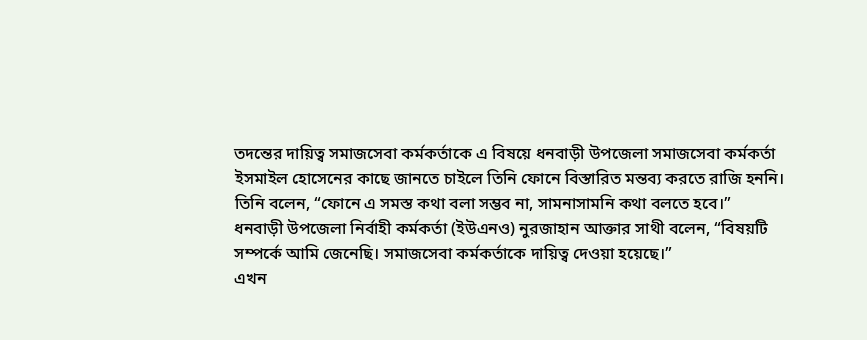তদন্তের দায়িত্ব সমাজসেবা কর্মকর্তাকে এ বিষয়ে ধনবাড়ী উপজেলা সমাজসেবা কর্মকর্তা ইসমাইল হোসেনের কাছে জানতে চাইলে তিনি ফোনে বিস্তারিত মন্তব্য করতে রাজি হননি। তিনি বলেন, “ফোনে এ সমস্ত কথা বলা সম্ভব না, সামনাসামনি কথা বলতে হবে।”
ধনবাড়ী উপজেলা নির্বাহী কর্মকর্তা (ইউএনও) নুরজাহান আক্তার সাথী বলেন, “বিষয়টি সম্পর্কে আমি জেনেছি। সমাজসেবা কর্মকর্তাকে দায়িত্ব দেওয়া হয়েছে।”
এখন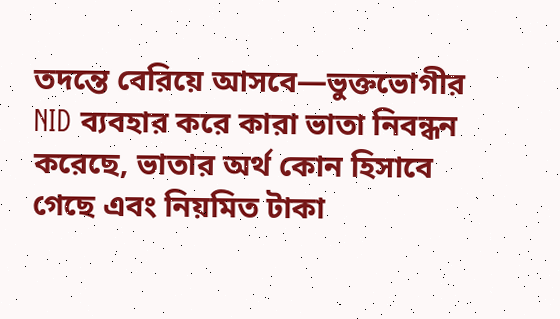তদন্তে বেরিয়ে আসবে—ভুক্তভোগীর NID ব্যবহার করে কারা ভাতা নিবন্ধন করেছে, ভাতার অর্থ কোন হিসাবে গেছে এবং নিয়মিত টাকা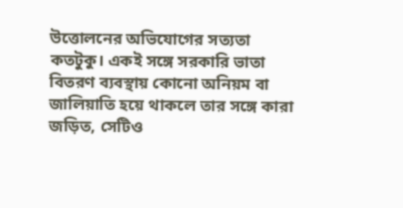উত্তোলনের অভিযোগের সত্যতা কতটুকু। একই সঙ্গে সরকারি ভাতা বিতরণ ব্যবস্থায় কোনো অনিয়ম বা জালিয়াতি হয়ে থাকলে তার সঙ্গে কারা জড়িত, সেটিও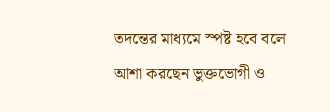তদন্তের মাধ্যমে স্পষ্ট হবে বলে আশা করছেন ভুক্তভোগী ও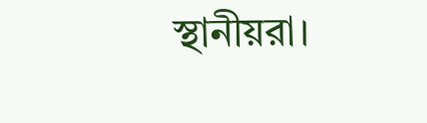স্থানীয়রা।